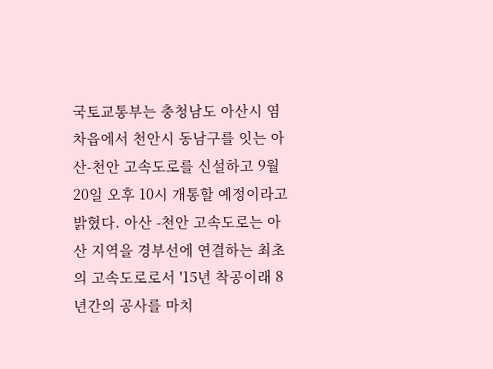국토교통부는 충청남도 아산시 염차읍에서 천안시 동남구를 잇는 아산-천안 고속도로를 신설하고 9월 20일 오후 10시 개통할 예정이라고 밝혔다. 아산 -천안 고속도로는 아산 지역을 경부선에 연결하는 최초의 고속도로로서 '15년 착공이래 8년간의 공사를 마치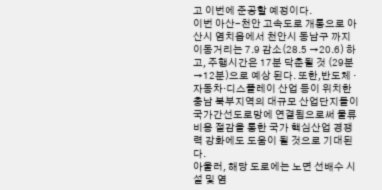고 이번에 준공할 예정이다.
이번 아산-천안 고속도로 개통으로 아산시 염치읍에서 천안시 동남구 까지 이동거리는 7.9 감소(28.5 →20.6) 하고, 주행시간은 17분 닥춘될 것 (29분→12분)으로 예상 된다. 또한,반도체 ·자동차·디스플레이 산업 등이 위치한 충남 북부지역의 대규모 산업단지들이 국가간선도로망에 연결됨으로써 물류비용 절감을 통한 국가 핵심산업 경쟁력 강화에도 도움이 될 것으로 기대된다.
아울러, 해당 도로에는 노면 선배수 시설 및 염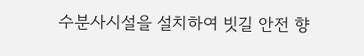수분사시설을 설치하여 빗길 안전 향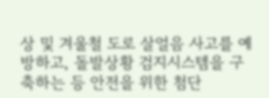상 및 겨울철 도로 살얼음 사고를 예방하고, 돌발상황 검지시스템을 구축하는 등 안전을 위한 첨단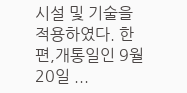시설 및 기술을 적용하였다. 한편,개통일인 9월 20일 ...